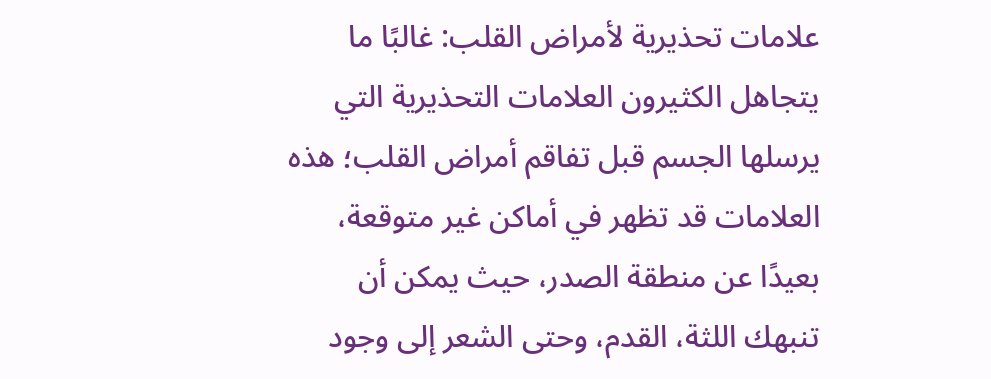علامات تحذيرية لأمراض القلب: غالبًا ما يتجاهل الكثيرون العلامات التحذيرية التي يرسلها الجسم قبل تفاقم أمراض القلب؛ هذه العلامات قد تظهر في أماكن غير متوقعة، بعيدًا عن منطقة الصدر، حيث يمكن أن تنبهك اللثة، القدم، وحتى الشعر إلى وجود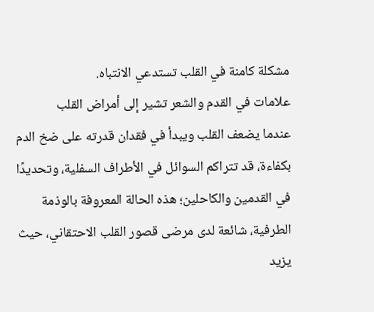مشكلة كامنة في القلب تستدعي الانتباه.
علامات في القدم والشعر تشير إلى أمراض القلب
عندما يضعف القلب ويبدأ في فقدان قدرته على ضخ الدم بكفاءة، قد تتراكم السوائل في الأطراف السفلية، وتحديدًا في القدمين والكاحلين؛ هذه الحالة المعروفة بالوذمة الطرفية، شائعة لدى مرضى قصور القلب الاحتقاني، حيث يزيد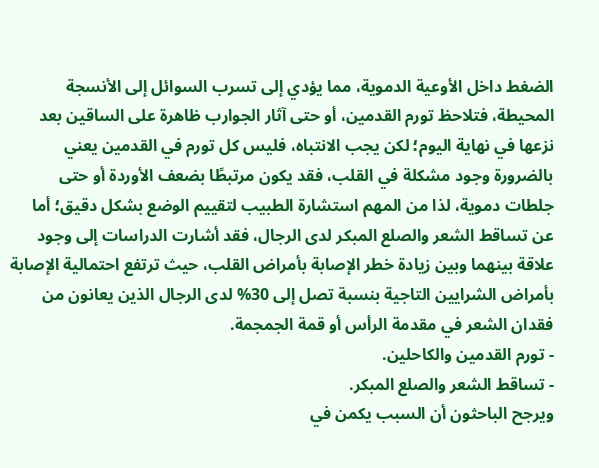الضغط داخل الأوعية الدموية، مما يؤدي إلى تسرب السوائل إلى الأنسجة المحيطة، فتلاحظ تورم القدمين، أو حتى آثار الجوارب ظاهرة على الساقين بعد نزعها في نهاية اليوم؛ لكن يجب الانتباه، فليس كل تورم في القدمين يعني بالضرورة وجود مشكلة في القلب، فقد يكون مرتبطًا بضعف الأوردة أو حتى جلطات دموية، لذا من المهم استشارة الطبيب لتقييم الوضع بشكل دقيق؛ أما عن تساقط الشعر والصلع المبكر لدى الرجال، فقد أشارت الدراسات إلى وجود علاقة بينهما وبين زيادة خطر الإصابة بأمراض القلب، حيث ترتفع احتمالية الإصابة بأمراض الشرايين التاجية بنسبة تصل إلى 30% لدى الرجال الذين يعانون من فقدان الشعر في مقدمة الرأس أو قمة الجمجمة.
- تورم القدمين والكاحلين.
- تساقط الشعر والصلع المبكر.
ويرجح الباحثون أن السبب يكمن في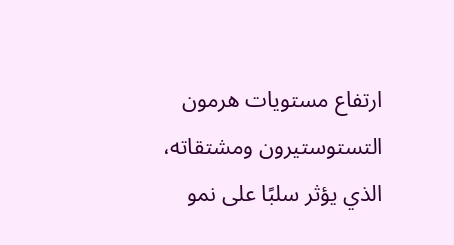ارتفاع مستويات هرمون التستوستيرون ومشتقاته، الذي يؤثر سلبًا على نمو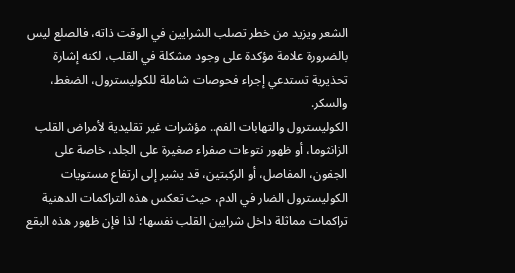الشعر ويزيد من خطر تصلب الشرايين في الوقت ذاته، فالصلع ليس بالضرورة علامة مؤكدة على وجود مشكلة في القلب، لكنه إشارة تحذيرية تستدعي إجراء فحوصات شاملة للكوليسترول، الضغط، والسكر.
الكوليسترول والتهابات الفم.. مؤشرات غير تقليدية لأمراض القلب
الزانثوما، أو ظهور نتوءات صفراء صغيرة على الجلد، خاصة على الجفون، المفاصل، أو الركبتين، قد يشير إلى ارتفاع مستويات الكوليسترول الضار في الدم، حيث تعكس هذه التراكمات الدهنية تراكمات مماثلة داخل شرايين القلب نفسها؛ لذا فإن ظهور هذه البقع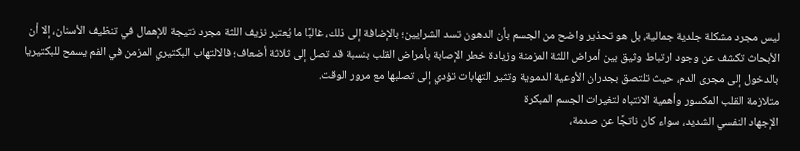ليس مجرد مشكلة جلدية جمالية، بل هو تحذير واضح من الجسم بأن الدهون تسد الشرايين؛ بالإضافة إلى ذلك، غالبًا ما يُعتبر نزيف اللثة مجرد نتيجة للإهمال في تنظيف الأسنان، إلا أن الأبحاث تكشف عن وجود ارتباط وثيق بين أمراض اللثة المزمنة وزيادة خطر الإصابة بأمراض القلب بنسبة قد تصل إلى ثلاثة أضعاف؛ فالالتهاب البكتيري المزمن في الفم يسمح للبكتيريا بالدخول إلى مجرى الدم، حيث تلتصق بجدران الأوعية الدموية وتثير التهابات تؤدي إلى تصلبها مع مرور الوقت.
متلازمة القلب المكسور وأهمية الانتباه لتغيرات الجسم المبكرة
الإجهاد النفسي الشديد، سواء كان ناتجًا عن صدمة،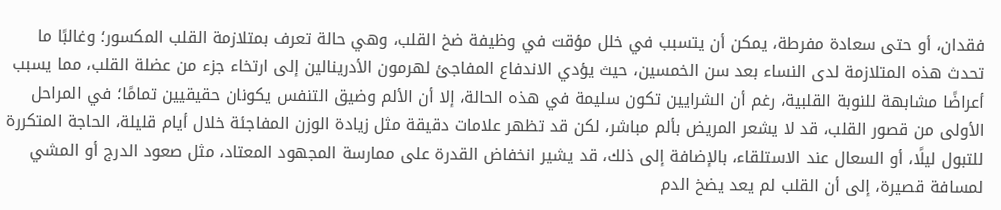فقدان، أو حتى سعادة مفرطة، يمكن أن يتسبب في خلل مؤقت في وظيفة ضخ القلب، وهي حالة تعرف بمتلازمة القلب المكسور؛ وغالبًا ما تحدث هذه المتلازمة لدى النساء بعد سن الخمسين، حيث يؤدي الاندفاع المفاجئ لهرمون الأدرينالين إلى ارتخاء جزء من عضلة القلب، مما يسبب أعراضًا مشابهة للنوبة القلبية، رغم أن الشرايين تكون سليمة في هذه الحالة، إلا أن الألم وضيق التنفس يكونان حقيقيين تمامًا؛ في المراحل الأولى من قصور القلب، قد لا يشعر المريض بألم مباشر، لكن قد تظهر علامات دقيقة مثل زيادة الوزن المفاجئة خلال أيام قليلة، الحاجة المتكررة للتبول ليلًا، أو السعال عند الاستلقاء، بالإضافة إلى ذلك، قد يشير انخفاض القدرة على ممارسة المجهود المعتاد، مثل صعود الدرج أو المشي لمسافة قصيرة، إلى أن القلب لم يعد يضخ الدم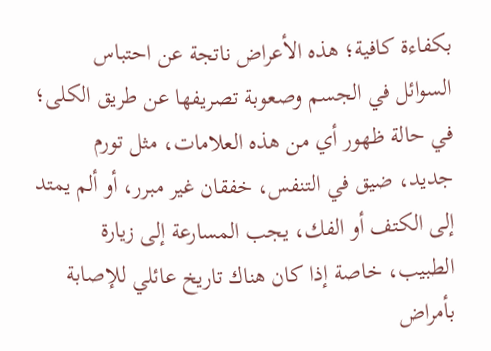بكفاءة كافية؛ هذه الأعراض ناتجة عن احتباس السوائل في الجسم وصعوبة تصريفها عن طريق الكلى؛ في حالة ظهور أي من هذه العلامات، مثل تورم جديد، ضيق في التنفس، خفقان غير مبرر، أو ألم يمتد إلى الكتف أو الفك، يجب المسارعة إلى زيارة الطبيب، خاصة إذا كان هناك تاريخ عائلي للإصابة بأمراض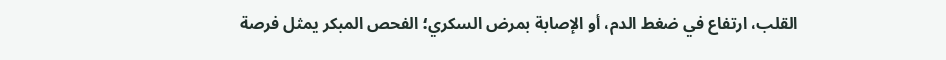القلب، ارتفاع في ضغط الدم، أو الإصابة بمرض السكري؛ الفحص المبكر يمثل فرصة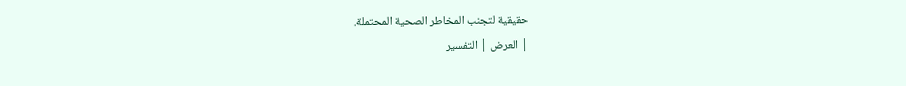حقيقية لتجنب المخاطر الصحية المحتملة.
| العرض | التفسير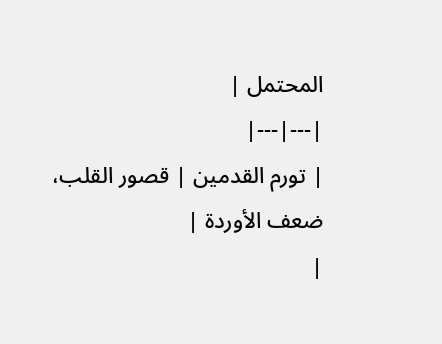المحتمل |
|---|---|
| تورم القدمين | قصور القلب، ضعف الأوردة |
|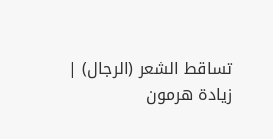تساقط الشعر (الرجال) | زيادة هرمون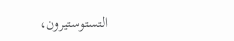التستوستيرون،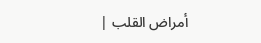أمراض القلب |